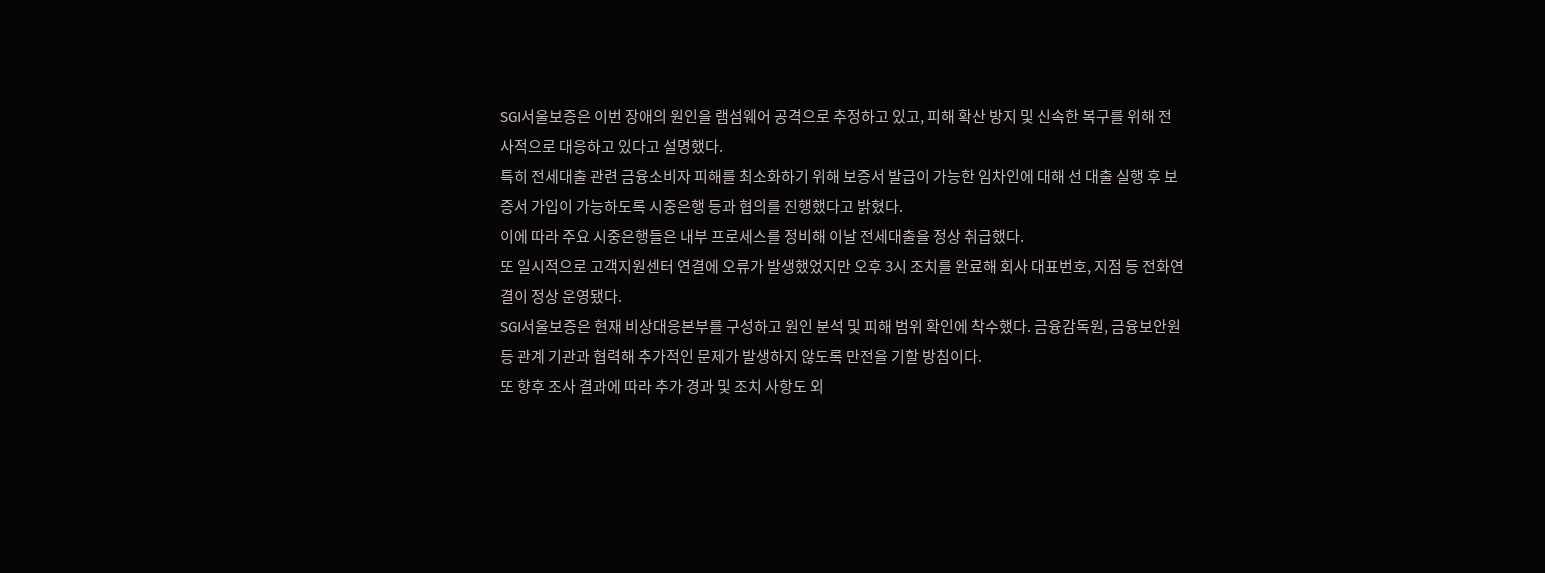SGI서울보증은 이번 장애의 원인을 램섬웨어 공격으로 추정하고 있고, 피해 확산 방지 및 신속한 복구를 위해 전사적으로 대응하고 있다고 설명했다.
특히 전세대출 관련 금융소비자 피해를 최소화하기 위해 보증서 발급이 가능한 임차인에 대해 선 대출 실행 후 보증서 가입이 가능하도록 시중은행 등과 협의를 진행했다고 밝혔다.
이에 따라 주요 시중은행들은 내부 프로세스를 정비해 이날 전세대출을 정상 취급했다.
또 일시적으로 고객지원센터 연결에 오류가 발생했었지만 오후 3시 조치를 완료해 회사 대표번호, 지점 등 전화연결이 정상 운영됐다.
SGI서울보증은 현재 비상대응본부를 구성하고 원인 분석 및 피해 범위 확인에 착수했다. 금융감독원, 금융보안원 등 관계 기관과 협력해 추가적인 문제가 발생하지 않도록 만전을 기할 방침이다.
또 향후 조사 결과에 따라 추가 경과 및 조치 사항도 외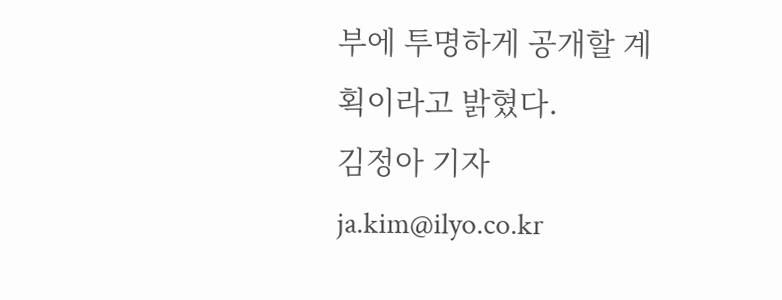부에 투명하게 공개할 계획이라고 밝혔다.
김정아 기자 ja.kim@ilyo.co.kr